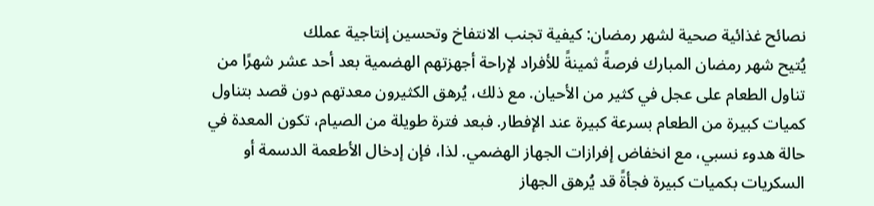نصائح غذائية صحية لشهر رمضان: كيفية تجنب الانتفاخ وتحسين إنتاجية عملك
يُتيح شهر رمضان المبارك فرصةً ثمينةً للأفراد لإراحة أجهزتهم الهضمية بعد أحد عشر شهرًا من تناول الطعام على عجل في كثير من الأحيان. مع ذلك، يُرهق الكثيرون معدتهم دون قصد بتناول كميات كبيرة من الطعام بسرعة كبيرة عند الإفطار. فبعد فترة طويلة من الصيام، تكون المعدة في حالة هدوء نسبي، مع انخفاض إفرازات الجهاز الهضمي. لذا، فإن إدخال الأطعمة الدسمة أو السكريات بكميات كبيرة فجأةً قد يُرهق الجهاز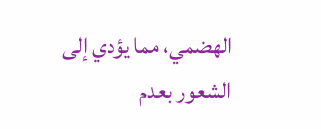الهضمي، مما يؤدي إلى الشعور بعدم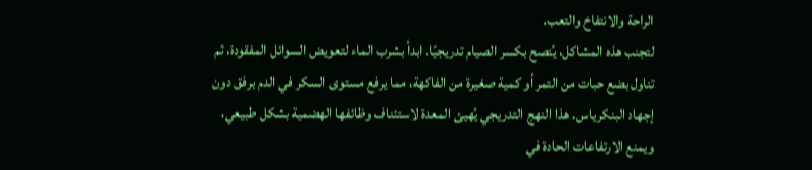الراحة والانتفاخ والتعب.
لتجنب هذه المشاكل، يُنصح بكسر الصيام تدريجيًا. ابدأ بشرب الماء لتعويض السوائل المفقودة، ثم تناول بضع حبات من التمر أو كمية صغيرة من الفاكهة، مما يرفع مستوى السكر في الدم برفق دون إجهاد البنكرياس. هذا النهج التدريجي يُهيئ المعدة لاستئناف وظائفها الهضمية بشكل طبيعي، ويمنع الارتفاعات الحادة في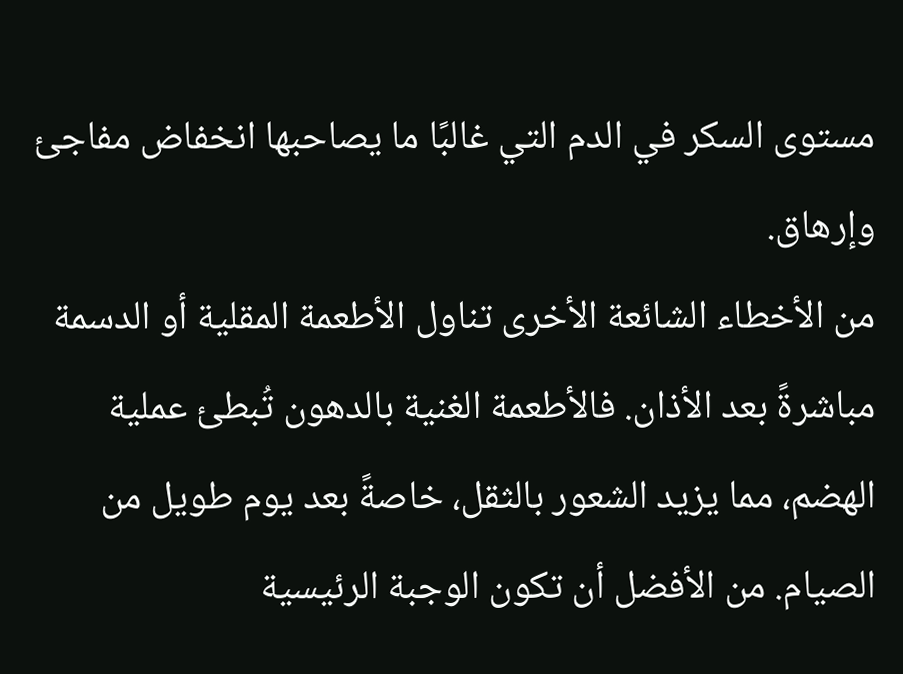مستوى السكر في الدم التي غالبًا ما يصاحبها انخفاض مفاجئ وإرهاق.
من الأخطاء الشائعة الأخرى تناول الأطعمة المقلية أو الدسمة مباشرةً بعد الأذان. فالأطعمة الغنية بالدهون تُبطئ عملية الهضم، مما يزيد الشعور بالثقل، خاصةً بعد يوم طويل من الصيام. من الأفضل أن تكون الوجبة الرئيسية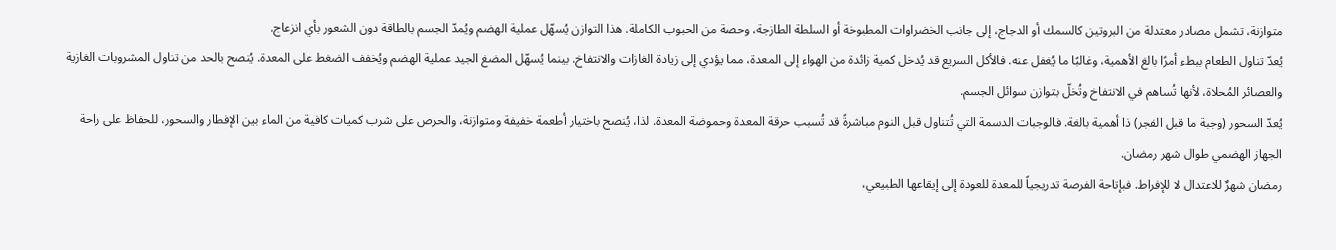متوازنة، تشمل مصادر معتدلة من البروتين كالسمك أو الدجاج، إلى جانب الخضراوات المطبوخة أو السلطة الطازجة، وحصة من الحبوب الكاملة. هذا التوازن يُسهّل عملية الهضم ويُمدّ الجسم بالطاقة دون الشعور بأي انزعاج.
يُعدّ تناول الطعام ببطء أمرًا بالغ الأهمية، وغالبًا ما يُغفل عنه. فالأكل السريع قد يُدخل كمية زائدة من الهواء إلى المعدة، مما يؤدي إلى زيادة الغازات والانتفاخ. بينما يُسهّل المضغ الجيد عملية الهضم ويُخفف الضغط على المعدة. يُنصح بالحد من تناول المشروبات الغازية والعصائر المُحلاة، لأنها تُساهم في الانتفاخ وتُخلّ بتوازن سوائل الجسم.
يُعدّ السحور (وجبة ما قبل الفجر) ذا أهمية بالغة. فالوجبات الدسمة التي تُتناول قبل النوم مباشرةً قد تُسبب حرقة المعدة وحموضة المعدة. لذا، يُنصح باختيار أطعمة خفيفة ومتوازنة، والحرص على شرب كميات كافية من الماء بين الإفطار والسحور، للحفاظ على راحة الجهاز الهضمي طوال شهر رمضان.
رمضان شهرٌ للاعتدال لا للإفراط. فبإتاحة الفرصة تدريجياً للمعدة للعودة إلى إيقاعها الطبيعي،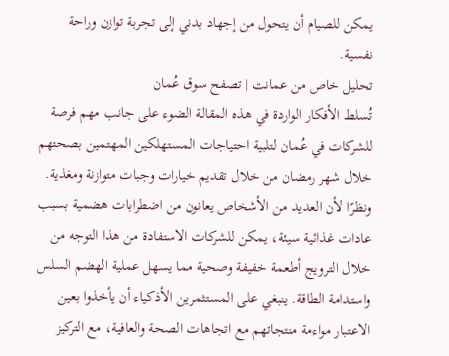يمكن للصيام أن يتحول من إجهاد بدني إلى تجربة توازن وراحة نفسية.
تحليل خاص من عمانت | تصفح سوق عُمان
تُسلط الأفكار الواردة في هذه المقالة الضوء على جانب مهم فرصة للشركات في عُمان لتلبية احتياجات المستهلكين المهتمين بصحتهم خلال شهر رمضان من خلال تقديم خيارات وجبات متوازنة ومغذية. ونظرًا لأن العديد من الأشخاص يعانون من اضطرابات هضمية بسبب عادات غذائية سيئة، يمكن للشركات الاستفادة من هذا التوجه من خلال الترويج أطعمة خفيفة وصحية مما يسهل عملية الهضم السلس واستدامة الطاقة. ينبغي على المستثمرين الأذكياء أن يأخذوا بعين الاعتبار مواءمة منتجاتهم مع اتجاهات الصحة والعافية، مع التركيز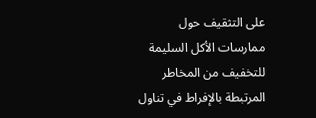على التثقيف حول ممارسات الأكل السليمة للتخفيف من المخاطر المرتبطة بالإفراط في تناول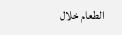الطعام خلال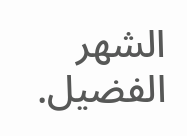الشهر الفضيل.